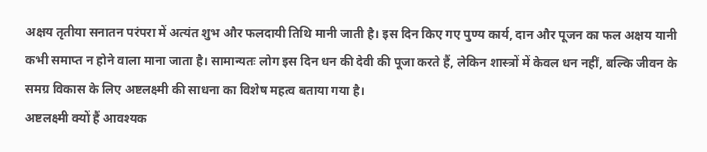अक्षय तृतीया सनातन परंपरा में अत्यंत शुभ और फलदायी तिथि मानी जाती है। इस दिन किए गए पुण्य कार्य, दान और पूजन का फल अक्षय यानी कभी समाप्त न होने वाला माना जाता है। सामान्यतः लोग इस दिन धन की देवी की पूजा करते हैं, लेकिन शास्त्रों में केवल धन नहीं, बल्कि जीवन के समग्र विकास के लिए अष्टलक्ष्मी की साधना का विशेष महत्व बताया गया है।
अष्टलक्ष्मी क्यों हैं आवश्यक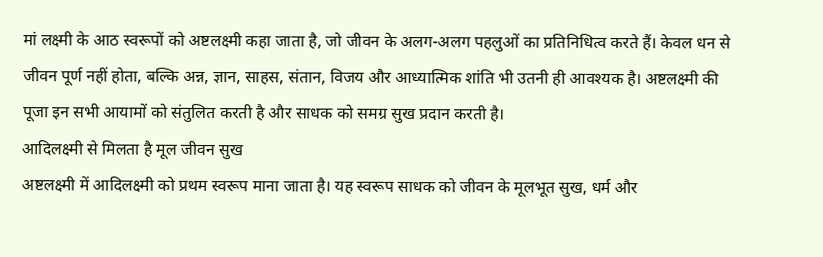मां लक्ष्मी के आठ स्वरूपों को अष्टलक्ष्मी कहा जाता है, जो जीवन के अलग-अलग पहलुओं का प्रतिनिधित्व करते हैं। केवल धन से जीवन पूर्ण नहीं होता, बल्कि अन्न, ज्ञान, साहस, संतान, विजय और आध्यात्मिक शांति भी उतनी ही आवश्यक है। अष्टलक्ष्मी की पूजा इन सभी आयामों को संतुलित करती है और साधक को समग्र सुख प्रदान करती है।
आदिलक्ष्मी से मिलता है मूल जीवन सुख
अष्टलक्ष्मी में आदिलक्ष्मी को प्रथम स्वरूप माना जाता है। यह स्वरूप साधक को जीवन के मूलभूत सुख, धर्म और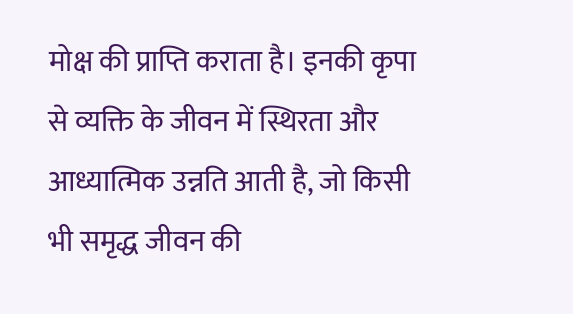मोक्ष की प्राप्ति कराता है। इनकी कृपा से व्यक्ति के जीवन में स्थिरता और आध्यात्मिक उन्नति आती है, जो किसी भी समृद्ध जीवन की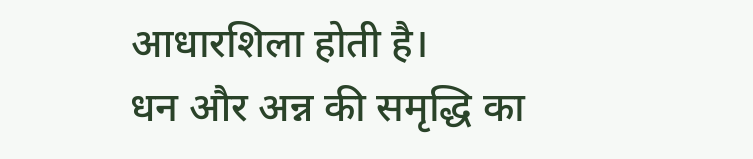आधारशिला होती है।
धन और अन्न की समृद्धि का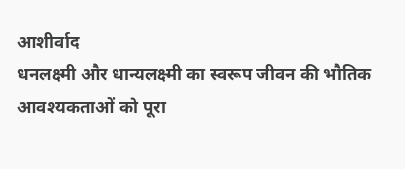आशीर्वाद
धनलक्ष्मी और धान्यलक्ष्मी का स्वरूप जीवन की भौतिक आवश्यकताओं को पूरा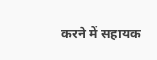करने में सहायक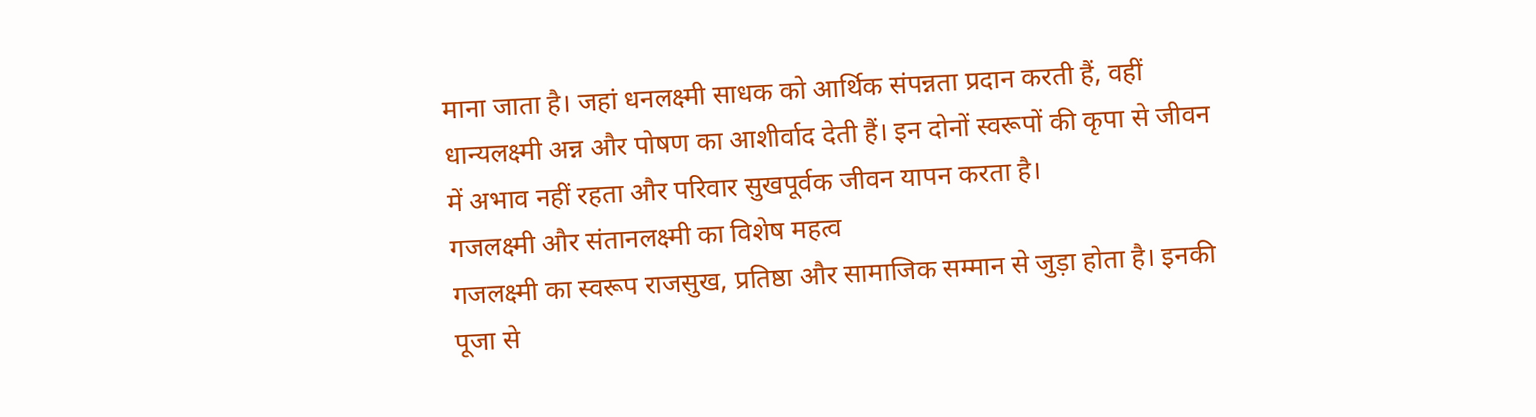माना जाता है। जहां धनलक्ष्मी साधक को आर्थिक संपन्नता प्रदान करती हैं, वहीं धान्यलक्ष्मी अन्न और पोषण का आशीर्वाद देती हैं। इन दोनों स्वरूपों की कृपा से जीवन में अभाव नहीं रहता और परिवार सुखपूर्वक जीवन यापन करता है।
गजलक्ष्मी और संतानलक्ष्मी का विशेष महत्व
गजलक्ष्मी का स्वरूप राजसुख, प्रतिष्ठा और सामाजिक सम्मान से जुड़ा होता है। इनकी पूजा से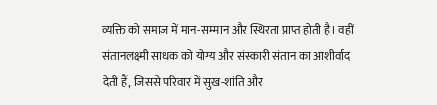व्यक्ति को समाज में मान-सम्मान और स्थिरता प्राप्त होती है। वहीं संतानलक्ष्मी साधक को योग्य और संस्कारी संतान का आशीर्वाद देती हैं, जिससे परिवार में सुख-शांति और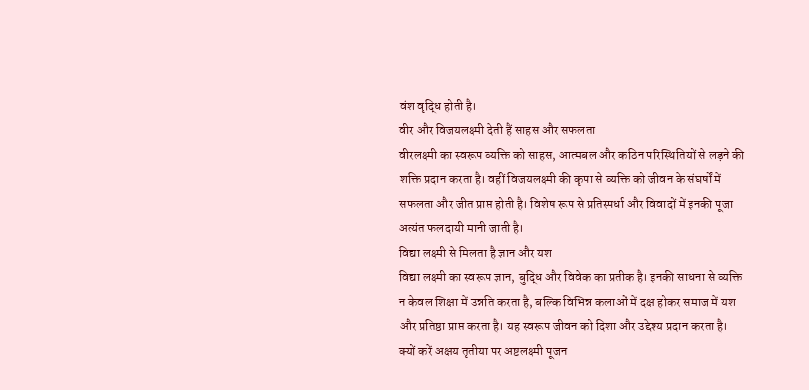वंश वृद्धि होती है।
वीर और विजयलक्ष्मी देती हैं साहस और सफलता
वीरलक्ष्मी का स्वरूप व्यक्ति को साहस, आत्मबल और कठिन परिस्थितियों से लड़ने की शक्ति प्रदान करता है। वहीं विजयलक्ष्मी की कृपा से व्यक्ति को जीवन के संघर्षों में सफलता और जीत प्राप्त होती है। विशेष रूप से प्रतिस्पर्धा और विवादों में इनकी पूजा अत्यंत फलदायी मानी जाती है।
विद्या लक्ष्मी से मिलता है ज्ञान और यश
विद्या लक्ष्मी का स्वरूप ज्ञान, बुद्धि और विवेक का प्रतीक है। इनकी साधना से व्यक्ति न केवल शिक्षा में उन्नति करता है, बल्कि विभिन्न कलाओं में दक्ष होकर समाज में यश और प्रतिष्ठा प्राप्त करता है। यह स्वरूप जीवन को दिशा और उद्देश्य प्रदान करता है।
क्यों करें अक्षय तृतीया पर अष्टलक्ष्मी पूजन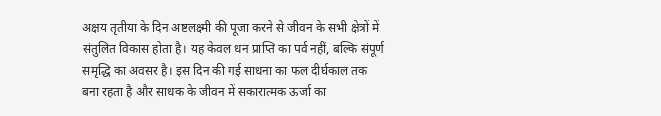अक्षय तृतीया के दिन अष्टलक्ष्मी की पूजा करने से जीवन के सभी क्षेत्रों में संतुलित विकास होता है। यह केवल धन प्राप्ति का पर्व नहीं, बल्कि संपूर्ण समृद्धि का अवसर है। इस दिन की गई साधना का फल दीर्घकाल तक बना रहता है और साधक के जीवन में सकारात्मक ऊर्जा का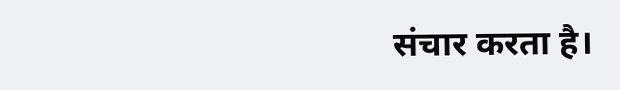संचार करता है।